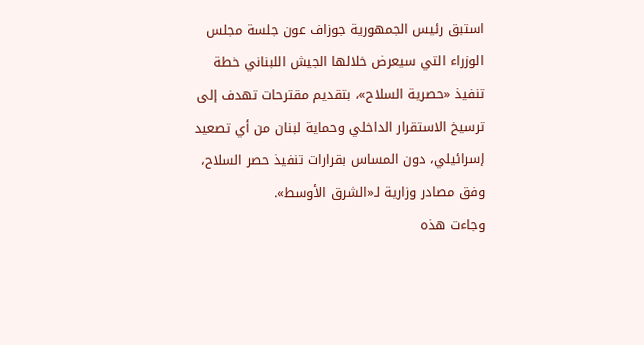استبق رئيس الجمهورية جوزاف عون جلسة مجلس الوزراء التي سيعرض خلالها الجيش اللبناني خطة تنفيذ «حصرية السلاح»، بتقديم مقترحات تهدف إلى ترسيخ الاستقرار الداخلي وحماية لبنان من أي تصعيد إسرائيلي، دون المساس بقرارات تنفيذ حصر السلاح، وفق مصادر وزارية لـ«الشرق الأوسط».
وجاءت هذه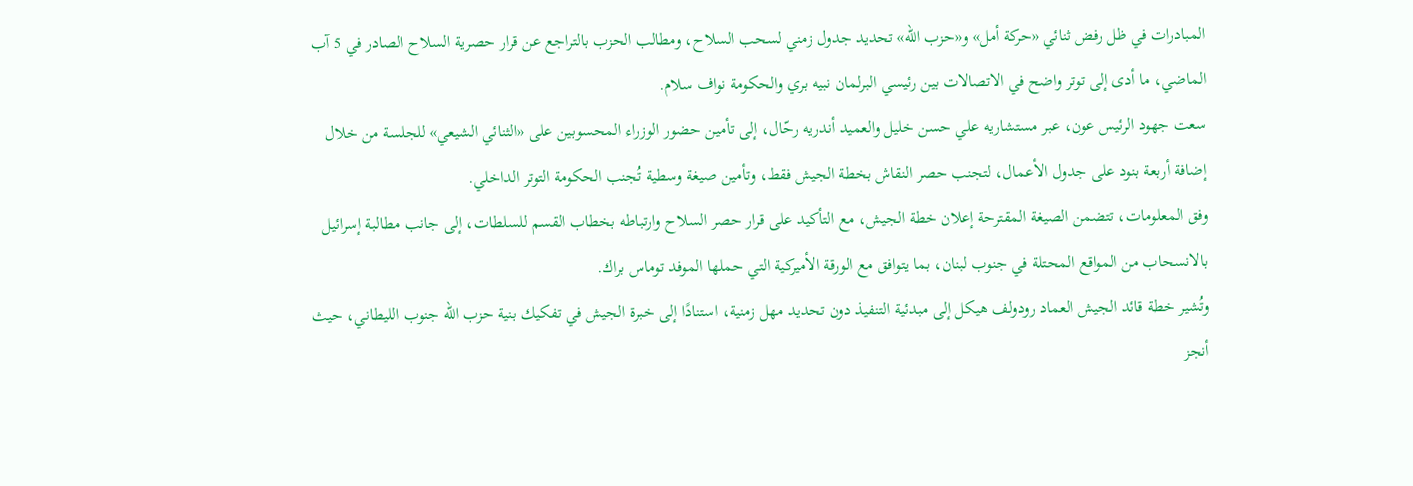المبادرات في ظل رفض ثنائي «حركة أمل» و«حزب الله» تحديد جدول زمني لسحب السلاح، ومطالب الحزب بالتراجع عن قرار حصرية السلاح الصادر في 5 آب الماضي، ما أدى إلى توتر واضح في الاتصالات بين رئيسي البرلمان نبيه بري والحكومة نواف سلام.
سعت جهود الرئيس عون، عبر مستشاريه علي حسن خليل والعميد أندريه رحّال، إلى تأمين حضور الوزراء المحسوبين على «الثنائي الشيعي» للجلسة من خلال إضافة أربعة بنود على جدول الأعمال، لتجنب حصر النقاش بخطة الجيش فقط، وتأمين صيغة وسطية تُجنب الحكومة التوتر الداخلي.
وفق المعلومات، تتضمن الصيغة المقترحة إعلان خطة الجيش، مع التأكيد على قرار حصر السلاح وارتباطه بخطاب القسم للسلطات، إلى جانب مطالبة إسرائيل بالانسحاب من المواقع المحتلة في جنوب لبنان، بما يتوافق مع الورقة الأميركية التي حملها الموفد توماس براك.
وتُشير خطة قائد الجيش العماد رودولف هيكل إلى مبدئية التنفيذ دون تحديد مهل زمنية، استنادًا إلى خبرة الجيش في تفكيك بنية حزب الله جنوب الليطاني، حيث أنجز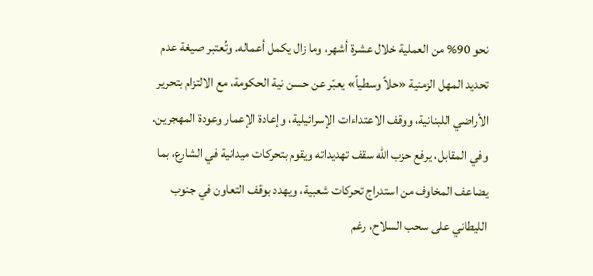نحو 90% من العملية خلال عشرة أشهر، وما زال يكمل أعماله. وتُعتبر صيغة عدم تحديد المهل الزمنية «حلاً وسطياً» يعبّر عن حسن نية الحكومة، مع الالتزام بتحرير الأراضي اللبنانية، ووقف الاعتداءات الإسرائيلية، وإعادة الإعمار وعودة المهجرين.
وفي المقابل، يرفع حزب الله سقف تهديداته ويقوم بتحركات ميدانية في الشارع، بما يضاعف المخاوف من استدراج تحركات شعبية، ويهدد بوقف التعاون في جنوب الليطاني على سحب السلاح، رغم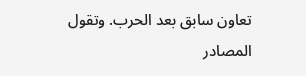تعاون سابق بعد الحرب. وتقول المصادر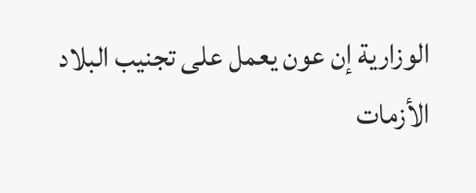الوزارية إن عون يعمل على تجنيب البلاد الأزمات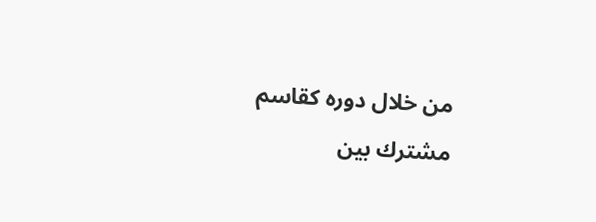من خلال دوره كقاسم مشترك بين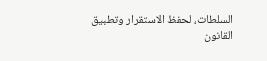السلطات، لحفظ الاستقرار وتطبيق القانون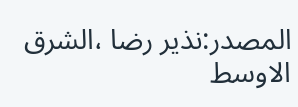المصدر:نذير رضا ،الشرق الاوسط